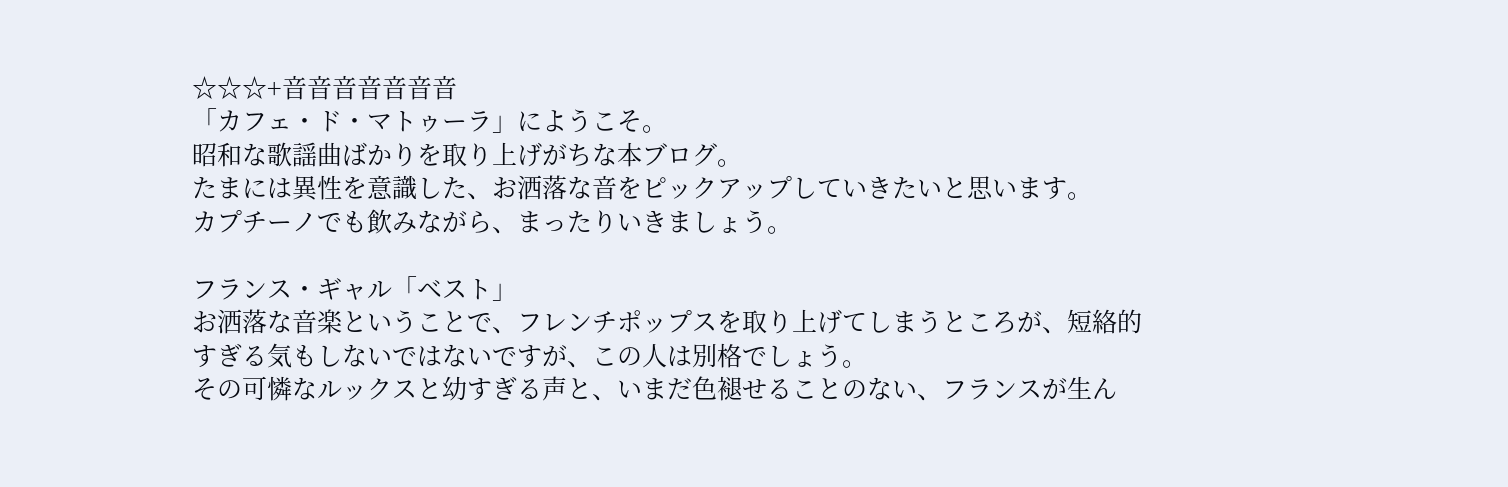☆☆☆+音音音音音音音
「カフェ・ド・マトゥーラ」にようこそ。
昭和な歌謡曲ばかりを取り上げがちな本ブログ。
たまには異性を意識した、お洒落な音をピックアップしていきたいと思います。
カプチーノでも飲みながら、まったりいきましょう。

フランス・ギャル「ベスト」
お洒落な音楽ということで、フレンチポップスを取り上げてしまうところが、短絡的すぎる気もしないではないですが、この人は別格でしょう。
その可憐なルックスと幼すぎる声と、いまだ色褪せることのない、フランスが生ん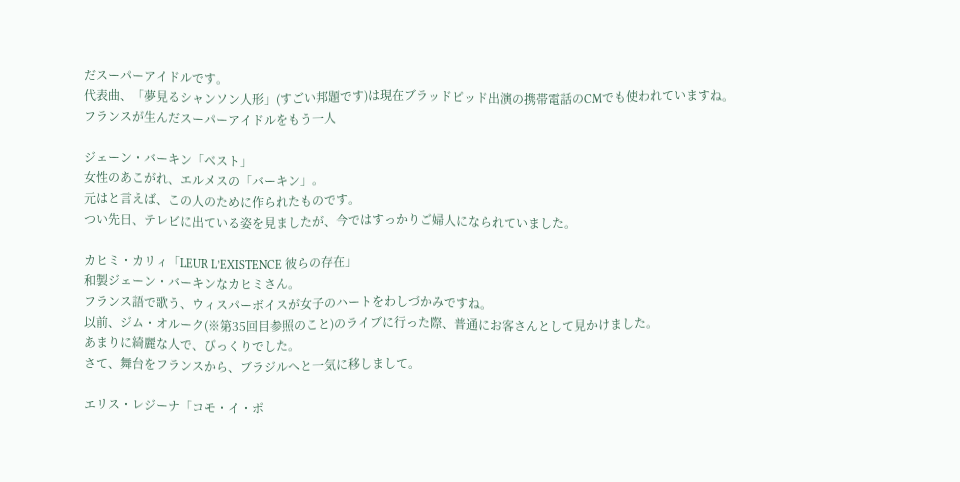だスーパーアイドルです。
代表曲、「夢見るシャンソン人形」(すごい邦題です)は現在ブラッドピッド出演の携帯電話のCMでも使われていますね。
フランスが生んだスーパーアイドルをもう一人

ジェーン・バーキン「ベスト」
女性のあこがれ、エルメスの「バーキン」。
元はと言えば、この人のために作られたものです。
つい先日、テレビに出ている姿を見ましたが、今ではすっかりご婦人になられていました。

カヒミ・カリィ「LEUR L’EXISTENCE 彼らの存在」
和製ジェーン・バーキンなカヒミさん。
フランス語で歌う、ウィスパーボイスが女子のハートをわしづかみですね。
以前、ジム・オルーク(※第35回目参照のこと)のライブに行った際、普通にお客さんとして見かけました。
あまりに綺麗な人で、びっくりでした。
さて、舞台をフランスから、ブラジルへと一気に移しまして。

エリス・レジーナ「コモ・イ・ポ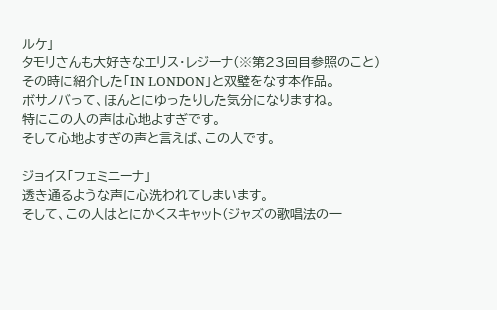ルケ」
タモリさんも大好きなエリス・レジーナ(※第23回目参照のこと)
その時に紹介した「IN LONDON」と双璧をなす本作品。
ボサノバって、ほんとにゆったりした気分になりますね。
特にこの人の声は心地よすぎです。
そして心地よすぎの声と言えば、この人です。

ジョイス「フェミニーナ」
透き通るような声に心洗われてしまいます。
そして、この人はとにかくスキャット(ジャズの歌唱法の一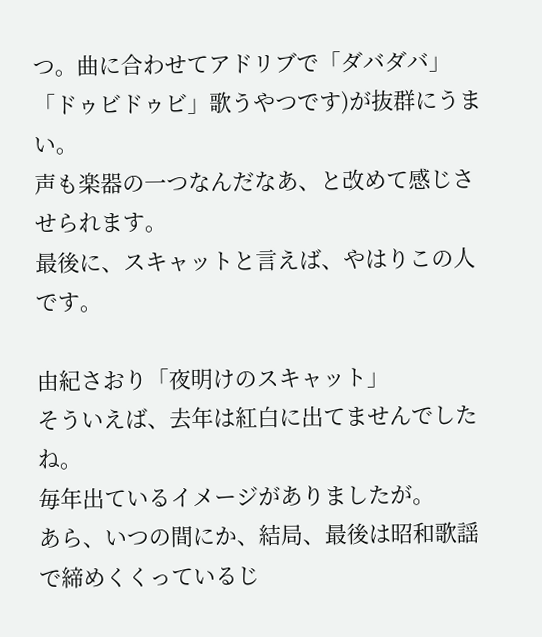つ。曲に合わせてアドリブで「ダバダバ」「ドゥビドゥビ」歌うやつです)が抜群にうまい。
声も楽器の一つなんだなあ、と改めて感じさせられます。
最後に、スキャットと言えば、やはりこの人です。

由紀さおり「夜明けのスキャット」
そういえば、去年は紅白に出てませんでしたね。
毎年出ているイメージがありましたが。
あら、いつの間にか、結局、最後は昭和歌謡で締めくくっているじ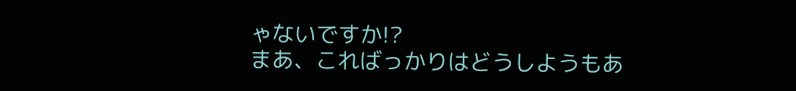ゃないですか!?
まあ、こればっかりはどうしようもあ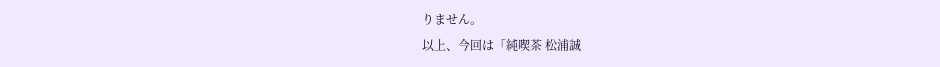りません。
以上、今回は「純喫茶 松浦誠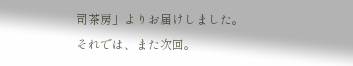司茶房」よりお届けしました。
それでは、また次回。